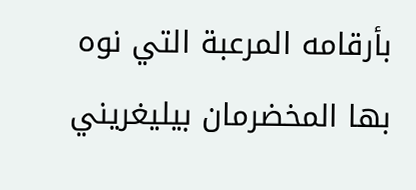بأرقامه المرعبة التي نوه بها المخضرمان بيليغريني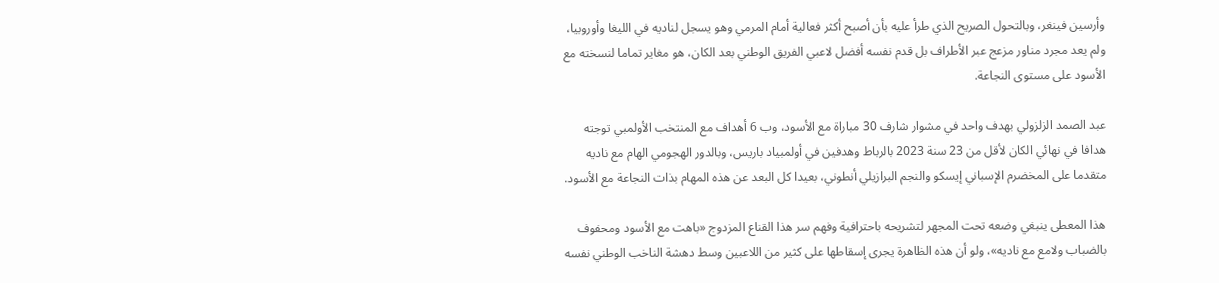وأرسين فينغر، وبالتحول الصريح الذي طرأ عليه بأن أصبح أكثر فعالية أمام المرمي وهو يسجل لناديه في الليغا وأوروبيا، ولم يعد مجرد مناور مزعج عبر الأطراف بل قدم نفسه أفضل لاعبي الفريق الوطني بعد الكان، هو مغاير تماما لنسخته مع الأسود على مستوى النجاعة.

عبد الصمد الزلزولي بهدف واحد في مشوار شارف 30 مباراة مع الأسود، وب 6 أهداف مع المنتخب الأولمبي توجته هدافا في نهائي الكان لأقل من 23 سنة 2023 بالرباط وهدفين في أولمبياد باريس، وبالدور الهجومي الهام مع ناديه متقدما على المخضرم الإسباني إيسكو والنجم البرازيلي أنطوني، بعيدا كل البعد عن هذه المهام بذات النجاعة مع الأسود.

هذا المعطى ينبغي وضعه تحت المجهر لتشريحه باحترافية وفهم سر هذا القناع المزدوج «باهت مع الأسود ومحفوف بالضباب ولامع مع ناديه»، ولو أن هذه الظاهرة يجرى إسقاطها على كثير من اللاعبين وسط دهشة الناخب الوطني نفسه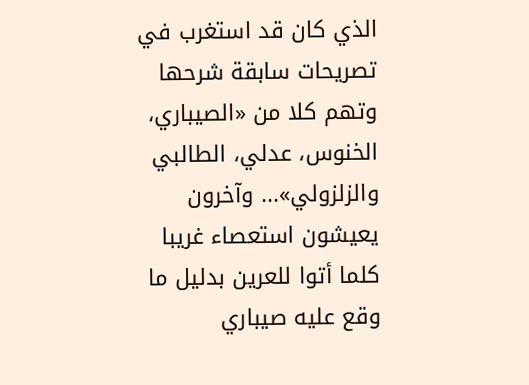الذي كان قد استغرب في تصريحات سابقة شرحها وتهم كلا من «الصيباري، الخنوس، عدلي، الطالبي  والزلزولي»... وآخرون يعيشون استعصاء غريبا كلما أتوا للعرين بدليل ما وقع عليه صيباري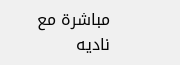مباشرة مع ناديه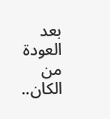بعد العودة من الكان..